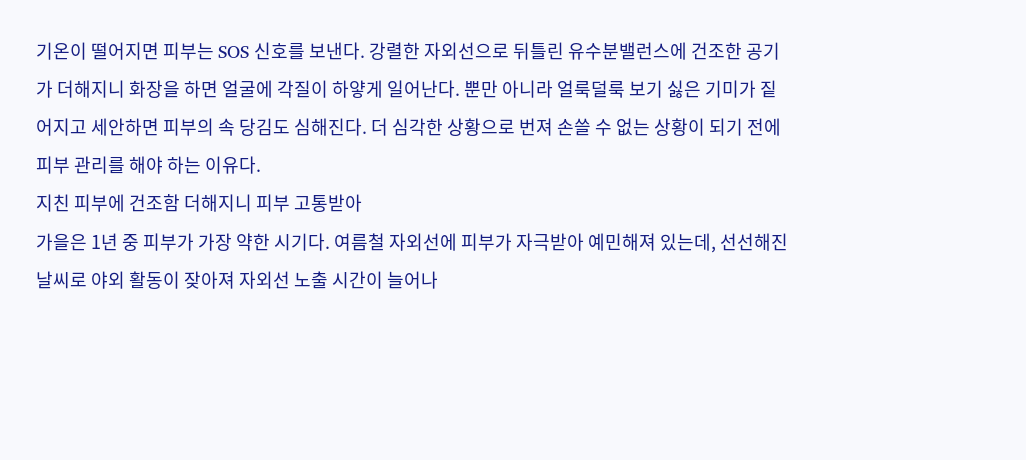기온이 떨어지면 피부는 SOS 신호를 보낸다. 강렬한 자외선으로 뒤틀린 유수분밸런스에 건조한 공기가 더해지니 화장을 하면 얼굴에 각질이 하얗게 일어난다. 뿐만 아니라 얼룩덜룩 보기 싫은 기미가 짙어지고 세안하면 피부의 속 당김도 심해진다. 더 심각한 상황으로 번져 손쓸 수 없는 상황이 되기 전에 피부 관리를 해야 하는 이유다.
지친 피부에 건조함 더해지니 피부 고통받아
가을은 1년 중 피부가 가장 약한 시기다. 여름철 자외선에 피부가 자극받아 예민해져 있는데, 선선해진 날씨로 야외 활동이 잦아져 자외선 노출 시간이 늘어나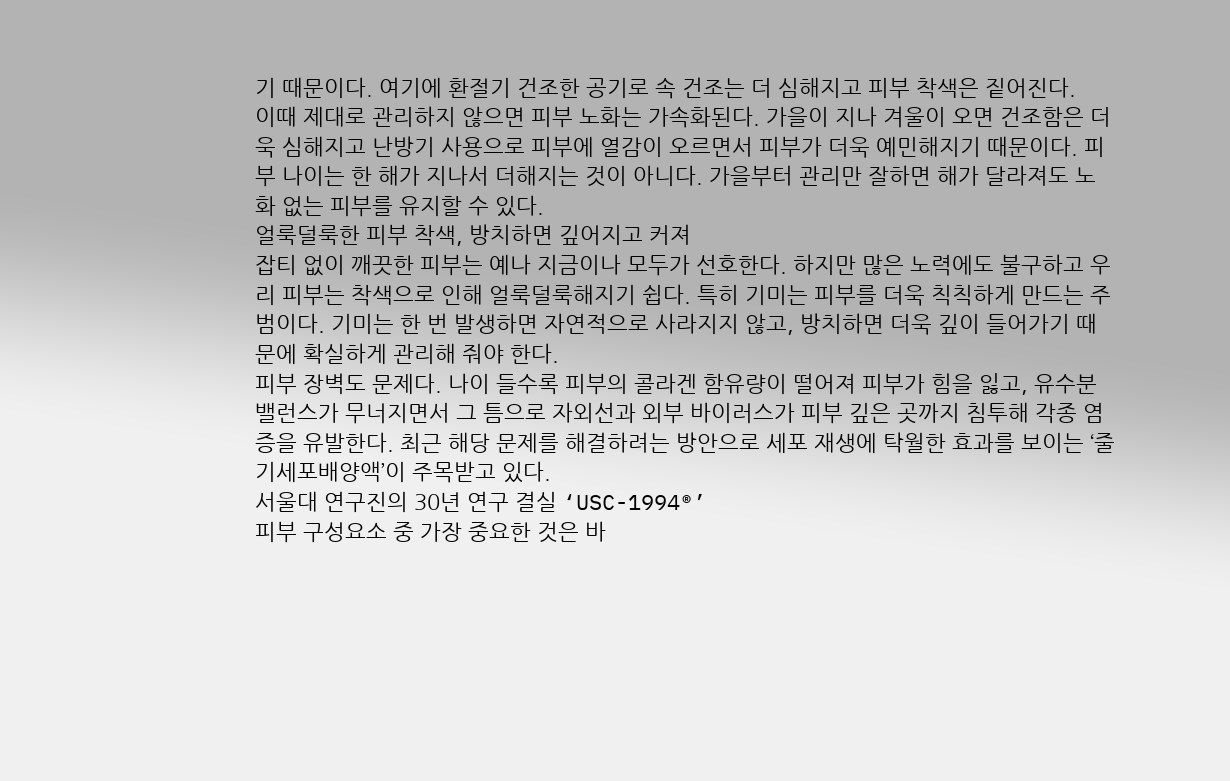기 때문이다. 여기에 환절기 건조한 공기로 속 건조는 더 심해지고 피부 착색은 짙어진다.
이때 제대로 관리하지 않으면 피부 노화는 가속화된다. 가을이 지나 겨울이 오면 건조함은 더욱 심해지고 난방기 사용으로 피부에 열감이 오르면서 피부가 더욱 예민해지기 때문이다. 피부 나이는 한 해가 지나서 더해지는 것이 아니다. 가을부터 관리만 잘하면 해가 달라져도 노화 없는 피부를 유지할 수 있다.
얼룩덜룩한 피부 착색, 방치하면 깊어지고 커져
잡티 없이 깨끗한 피부는 예나 지금이나 모두가 선호한다. 하지만 많은 노력에도 불구하고 우리 피부는 착색으로 인해 얼룩덜룩해지기 쉽다. 특히 기미는 피부를 더욱 칙칙하게 만드는 주범이다. 기미는 한 번 발생하면 자연적으로 사라지지 않고, 방치하면 더욱 깊이 들어가기 때문에 확실하게 관리해 줘야 한다.
피부 장벽도 문제다. 나이 들수록 피부의 콜라겐 함유량이 떨어져 피부가 힘을 잃고, 유수분 밸런스가 무너지면서 그 틈으로 자외선과 외부 바이러스가 피부 깊은 곳까지 침투해 각종 염증을 유발한다. 최근 해당 문제를 해결하려는 방안으로 세포 재생에 탁월한 효과를 보이는 ‘줄기세포배양액’이 주목받고 있다.
서울대 연구진의 30년 연구 결실 ‘USC-1994®’
피부 구성요소 중 가장 중요한 것은 바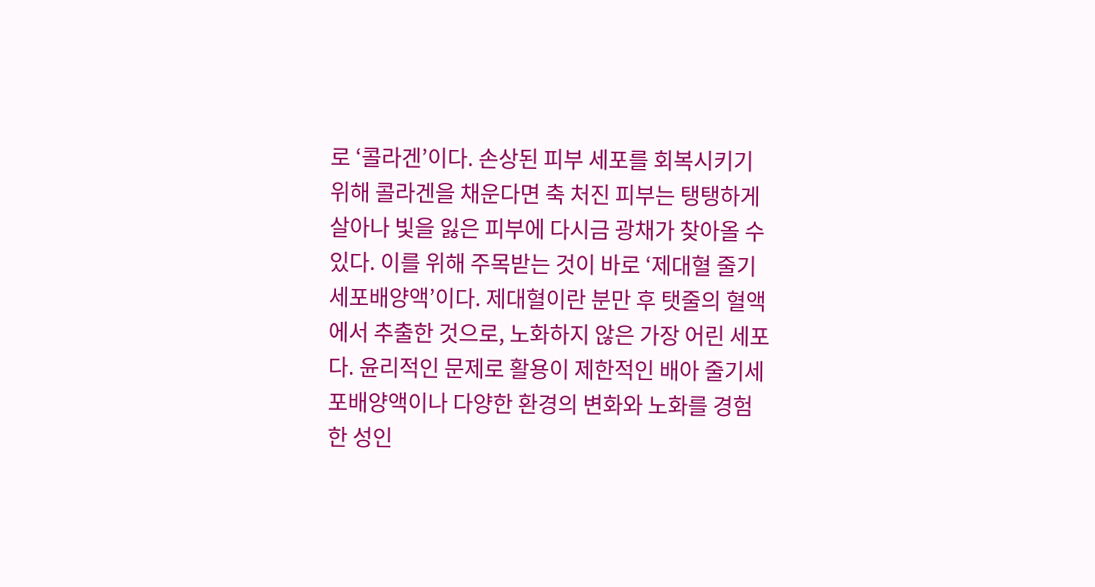로 ‘콜라겐’이다. 손상된 피부 세포를 회복시키기 위해 콜라겐을 채운다면 축 처진 피부는 탱탱하게 살아나 빛을 잃은 피부에 다시금 광채가 찾아올 수 있다. 이를 위해 주목받는 것이 바로 ‘제대혈 줄기세포배양액’이다. 제대혈이란 분만 후 탯줄의 혈액에서 추출한 것으로, 노화하지 않은 가장 어린 세포다. 윤리적인 문제로 활용이 제한적인 배아 줄기세포배양액이나 다양한 환경의 변화와 노화를 경험한 성인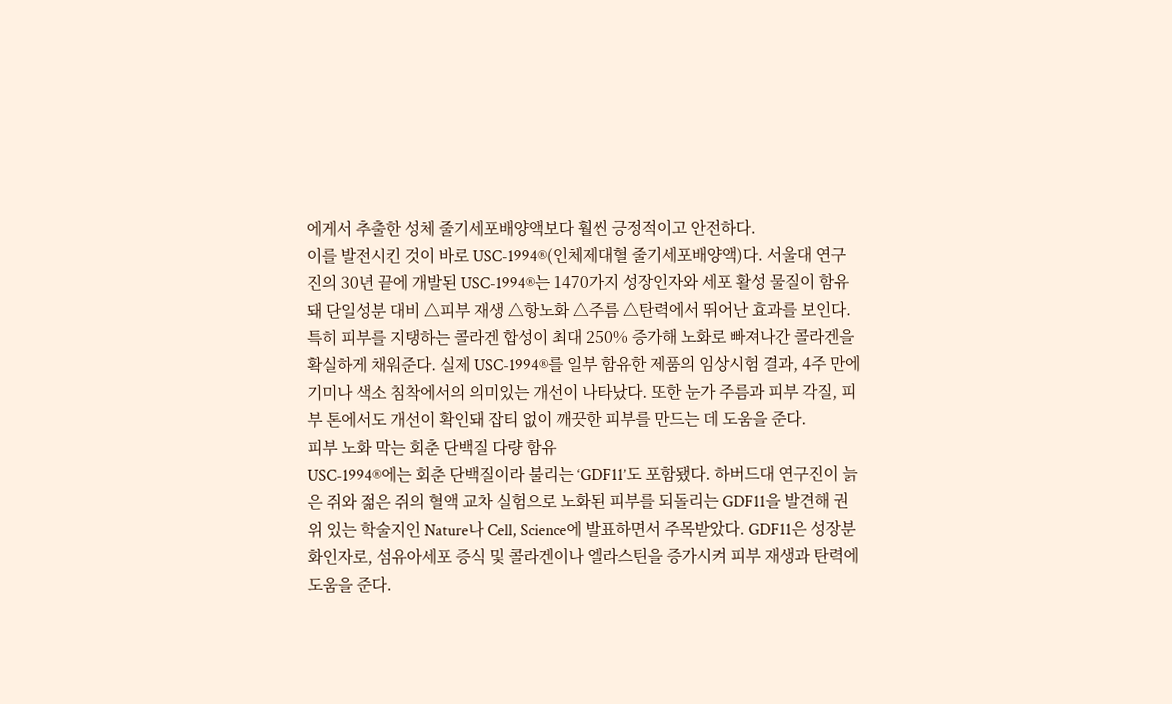에게서 추출한 성체 줄기세포배양액보다 훨씬 긍정적이고 안전하다.
이를 발전시킨 것이 바로 USC-1994®(인체제대혈 줄기세포배양액)다. 서울대 연구진의 30년 끝에 개발된 USC-1994®는 1470가지 성장인자와 세포 활성 물질이 함유돼 단일성분 대비 △피부 재생 △항노화 △주름 △탄력에서 뛰어난 효과를 보인다. 특히 피부를 지탱하는 콜라겐 합성이 최대 250% 증가해 노화로 빠져나간 콜라겐을 확실하게 채워준다. 실제 USC-1994®를 일부 함유한 제품의 임상시험 결과, 4주 만에 기미나 색소 침착에서의 의미있는 개선이 나타났다. 또한 눈가 주름과 피부 각질, 피부 톤에서도 개선이 확인돼 잡티 없이 깨끗한 피부를 만드는 데 도움을 준다.
피부 노화 막는 회춘 단백질 다량 함유
USC-1994®에는 회춘 단백질이라 불리는 ‘GDF11’도 포함됐다. 하버드대 연구진이 늙은 쥐와 젊은 쥐의 혈액 교차 실험으로 노화된 피부를 되돌리는 GDF11을 발견해 권위 있는 학술지인 Nature나 Cell, Science에 발표하면서 주목받았다. GDF11은 성장분화인자로, 섬유아세포 증식 및 콜라겐이나 엘라스틴을 증가시켜 피부 재생과 탄력에 도움을 준다.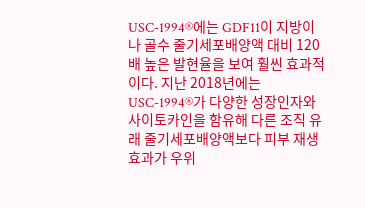USC-1994®에는 GDF11이 지방이나 골수 줄기세포배양액 대비 120배 높은 발현율을 보여 훨씬 효과적이다. 지난 2018년에는 USC-1994®가 다양한 성장인자와 사이토카인을 함유해 다른 조직 유래 줄기세포배양액보다 피부 재생 효과가 우위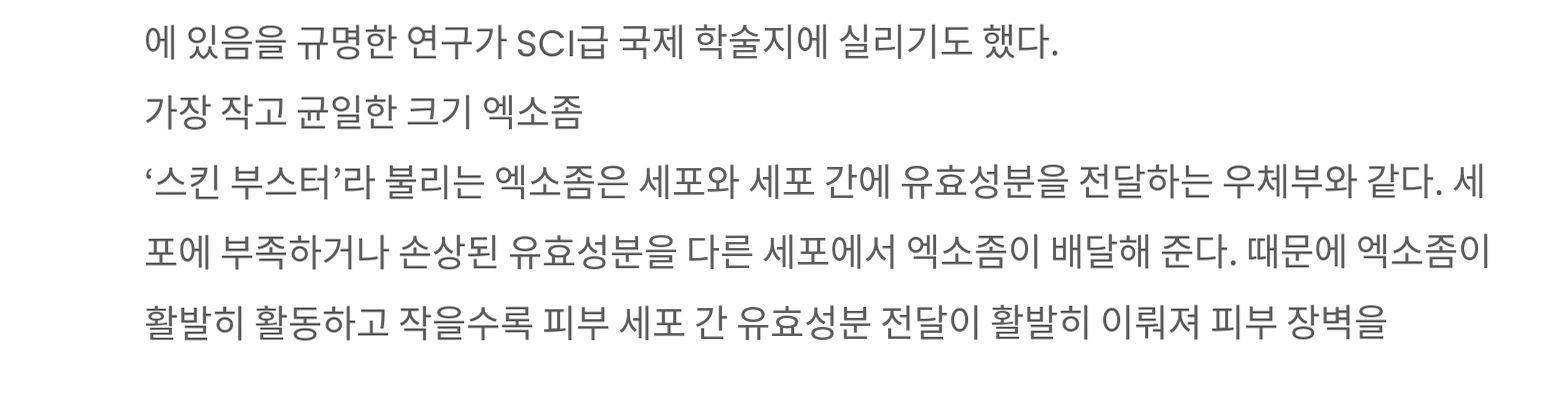에 있음을 규명한 연구가 SCI급 국제 학술지에 실리기도 했다.
가장 작고 균일한 크기 엑소좀
‘스킨 부스터’라 불리는 엑소좀은 세포와 세포 간에 유효성분을 전달하는 우체부와 같다. 세포에 부족하거나 손상된 유효성분을 다른 세포에서 엑소좀이 배달해 준다. 때문에 엑소좀이 활발히 활동하고 작을수록 피부 세포 간 유효성분 전달이 활발히 이뤄져 피부 장벽을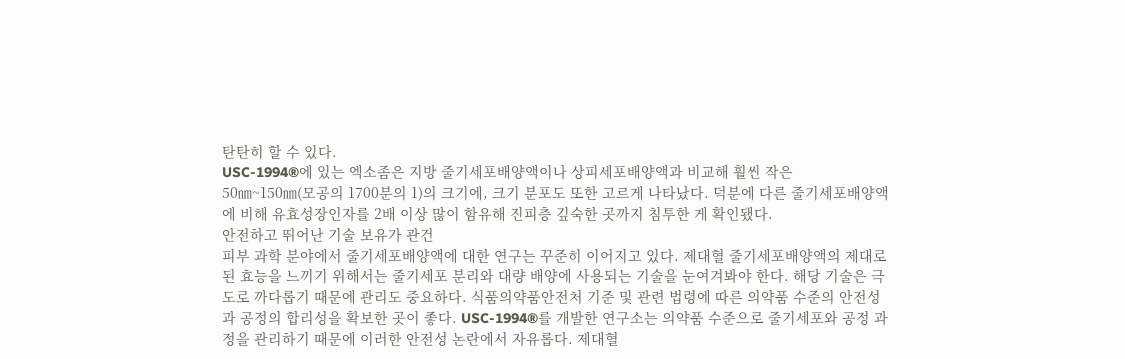탄탄히 할 수 있다.
USC-1994®에 있는 엑소좀은 지방 줄기세포배양액이나 상피세포배양액과 비교해 훨씬 작은 50㎚~150㎚(모공의 1700분의 1)의 크기에, 크기 분포도 또한 고르게 나타났다. 덕분에 다른 줄기세포배양액에 비해 유효성장인자를 2배 이상 많이 함유해 진피층 깊숙한 곳까지 침투한 게 확인됐다.
안전하고 뛰어난 기술 보유가 관건
피부 과학 분야에서 줄기세포배양액에 대한 연구는 꾸준히 이어지고 있다. 제대혈 줄기세포배양액의 제대로 된 효능을 느끼기 위해서는 줄기세포 분리와 대량 배양에 사용되는 기술을 눈여겨봐야 한다. 해당 기술은 극도로 까다롭기 때문에 관리도 중요하다. 식품의약품안전처 기준 및 관련 법령에 따른 의약품 수준의 안전성과 공정의 합리성을 확보한 곳이 좋다. USC-1994®를 개발한 연구소는 의약품 수준으로 줄기세포와 공정 과정을 관리하기 때문에 이러한 안전성 논란에서 자유롭다. 제대혈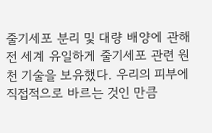줄기세포 분리 및 대량 배양에 관해 전 세계 유일하게 줄기세포 관련 원천 기술을 보유했다. 우리의 피부에 직접적으로 바르는 것인 만큼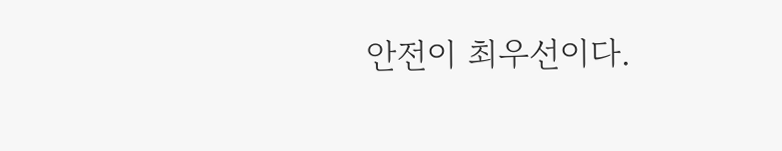안전이 최우선이다.